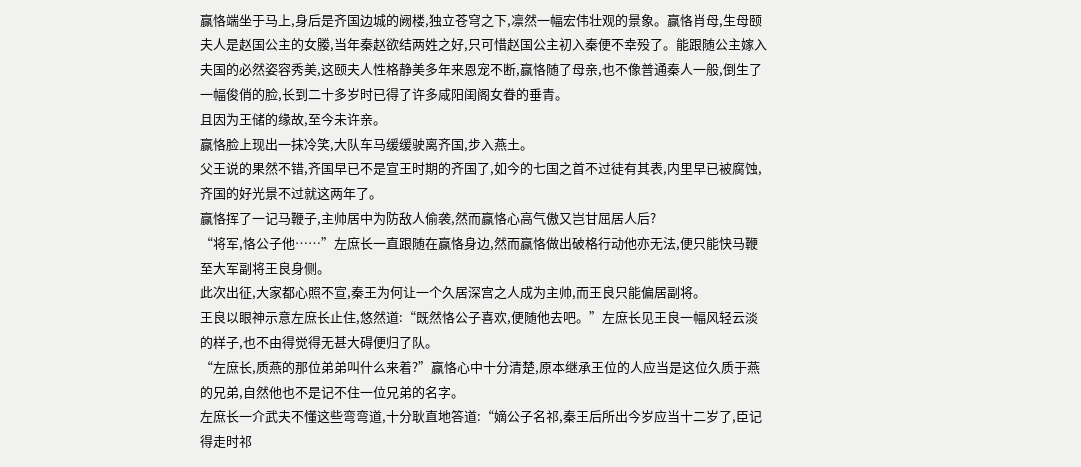赢恪端坐于马上,身后是齐国边城的阙楼,独立苍穹之下,凛然一幅宏伟壮观的景象。赢恪肖母,生母颐夫人是赵国公主的女媵,当年秦赵欲结两姓之好,只可惜赵国公主初入秦便不幸殁了。能跟随公主嫁入夫国的必然姿容秀美,这颐夫人性格静美多年来恩宠不断,赢恪随了母亲,也不像普通秦人一般,倒生了一幅俊俏的脸,长到二十多岁时已得了许多咸阳闺阁女眷的垂青。
且因为王储的缘故,至今未许亲。
赢恪脸上现出一抹冷笑,大队车马缓缓驶离齐国,步入燕土。
父王说的果然不错,齐国早已不是宣王时期的齐国了,如今的七国之首不过徒有其表,内里早已被腐蚀,齐国的好光景不过就这两年了。
赢恪挥了一记马鞭子,主帅居中为防敌人偷袭,然而赢恪心高气傲又岂甘屈居人后?
“将军,恪公子他……”左庶长一直跟随在赢恪身边,然而赢恪做出破格行动他亦无法,便只能快马鞭至大军副将王良身侧。
此次出征,大家都心照不宣,秦王为何让一个久居深宫之人成为主帅,而王良只能偏居副将。
王良以眼神示意左庶长止住,悠然道:“既然恪公子喜欢,便随他去吧。”左庶长见王良一幅风轻云淡的样子,也不由得觉得无甚大碍便归了队。
“左庶长,质燕的那位弟弟叫什么来着?”赢恪心中十分清楚,原本继承王位的人应当是这位久质于燕的兄弟,自然他也不是记不住一位兄弟的名字。
左庶长一介武夫不懂这些弯弯道,十分耿直地答道:“嫡公子名祁,秦王后所出今岁应当十二岁了,臣记得走时祁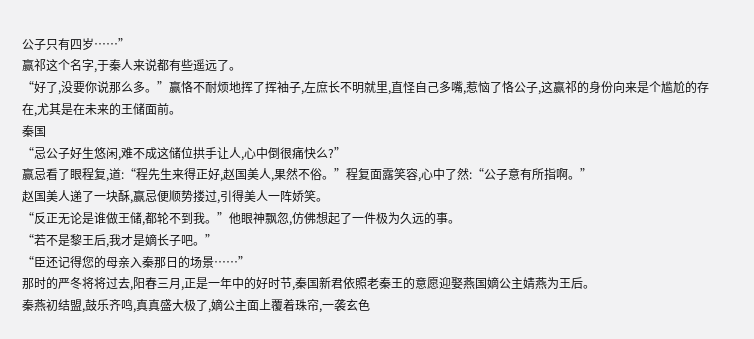公子只有四岁……”
赢祁这个名字,于秦人来说都有些遥远了。
“好了,没要你说那么多。”赢恪不耐烦地挥了挥袖子,左庶长不明就里,直怪自己多嘴,惹恼了恪公子,这赢祁的身份向来是个尴尬的存在,尤其是在未来的王储面前。
秦国
“忌公子好生悠闲,难不成这储位拱手让人,心中倒很痛快么?”
赢忌看了眼程复,道:“程先生来得正好,赵国美人,果然不俗。”程复面露笑容,心中了然:“公子意有所指啊。”
赵国美人递了一块酥,赢忌便顺势搂过,引得美人一阵娇笑。
“反正无论是谁做王储,都轮不到我。”他眼神飘忽,仿佛想起了一件极为久远的事。
“若不是黎王后,我才是嫡长子吧。”
“臣还记得您的母亲入秦那日的场景……”
那时的严冬将将过去,阳春三月,正是一年中的好时节,秦国新君依照老秦王的意愿迎娶燕国嫡公主婧燕为王后。
秦燕初结盟,鼓乐齐鸣,真真盛大极了,嫡公主面上覆着珠帘,一袭玄色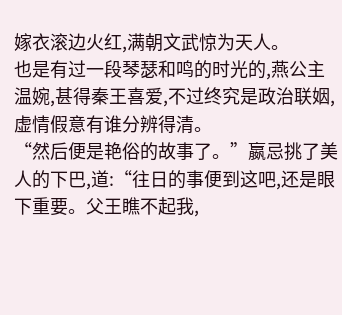嫁衣滚边火红,满朝文武惊为天人。
也是有过一段琴瑟和鸣的时光的,燕公主温婉,甚得秦王喜爱,不过终究是政治联姻,虚情假意有谁分辨得清。
“然后便是艳俗的故事了。”嬴忌挑了美人的下巴,道:“往日的事便到这吧,还是眼下重要。父王瞧不起我,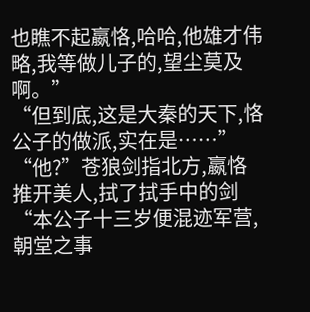也瞧不起嬴恪,哈哈,他雄才伟略,我等做儿子的,望尘莫及啊。”
“但到底,这是大秦的天下,恪公子的做派,实在是……”
“他?”苍狼剑指北方,嬴恪推开美人,拭了拭手中的剑“本公子十三岁便混迹军营,朝堂之事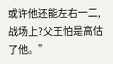或许他还能左右一二,战场上?父王怕是高估了他。”